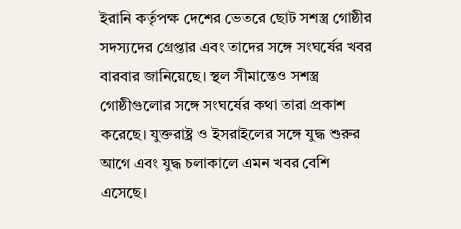ইরানি কর্তৃপক্ষ দেশের ভেতরে ছোট সশস্ত্র গোষ্ঠীর সদস্যদের গ্রেপ্তার এবং তাদের সঙ্গে সংঘর্ষের খবর বারবার জানিয়েছে। স্থল সীমান্তেও সশস্ত্র গোষ্ঠীগুলোর সঙ্গে সংঘর্ষের কথা তারা প্রকাশ করেছে। যুক্তরাষ্ট্র ও ইসরাইলের সঙ্গে যুদ্ধ শুরুর আগে এবং যুদ্ধ চলাকালে এমন খবর বেশি এসেছে।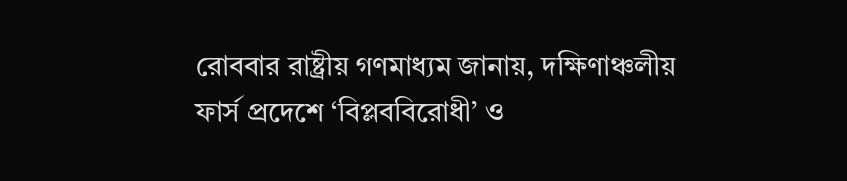রোববার রাষ্ট্রীয় গণমাধ্যম জানায়, দক্ষিণাঞ্চলীয় ফার্স প্রদেশে ‘বিপ্লববিরোধী’ ও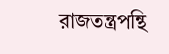রাজতন্ত্রপন্থি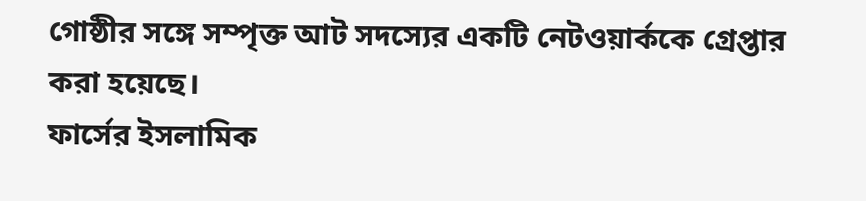গোষ্ঠীর সঙ্গে সম্পৃক্ত আট সদস্যের একটি নেটওয়ার্ককে গ্রেপ্তার করা হয়েছে।
ফার্সের ইসলামিক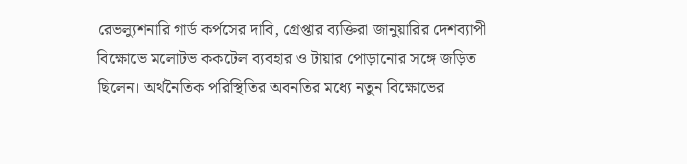রেভল্যুশনারি গার্ড কর্পসের দাবি, গ্রেপ্তার ব্যক্তিরা জানুয়ারির দেশব্যাপী বিক্ষোভে মলোটভ ককটেল ব্যবহার ও টায়ার পোড়ানোর সঙ্গে জড়িত ছিলেন। অর্থনৈতিক পরিস্থিতির অবনতির মধ্যে নতুন বিক্ষোভের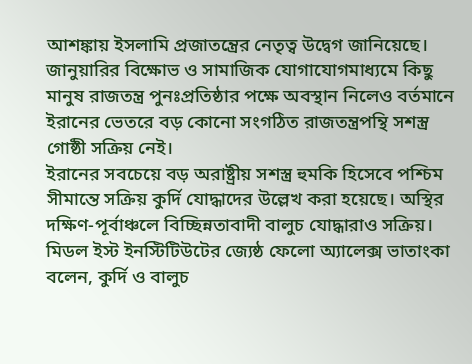আশঙ্কায় ইসলামি প্রজাতন্ত্রের নেতৃত্ব উদ্বেগ জানিয়েছে। জানুয়ারির বিক্ষোভ ও সামাজিক যোগাযোগমাধ্যমে কিছু মানুষ রাজতন্ত্র পুনঃপ্রতিষ্ঠার পক্ষে অবস্থান নিলেও বর্তমানে ইরানের ভেতরে বড় কোনো সংগঠিত রাজতন্ত্রপন্থি সশস্ত্র গোষ্ঠী সক্রিয় নেই।
ইরানের সবচেয়ে বড় অরাষ্ট্রীয় সশস্ত্র হুমকি হিসেবে পশ্চিম সীমান্তে সক্রিয় কুর্দি যোদ্ধাদের উল্লেখ করা হয়েছে। অস্থির দক্ষিণ-পূর্বাঞ্চলে বিচ্ছিন্নতাবাদী বালুচ যোদ্ধারাও সক্রিয়। মিডল ইস্ট ইনস্টিটিউটের জ্যেষ্ঠ ফেলো অ্যালেক্স ভাতাংকা বলেন, কুর্দি ও বালুচ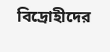বিদ্রোহীদের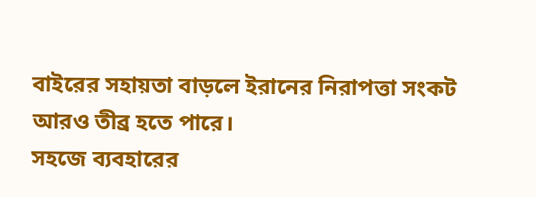বাইরের সহায়তা বাড়লে ইরানের নিরাপত্তা সংকট আরও তীব্র হতে পারে।
সহজে ব্যবহারের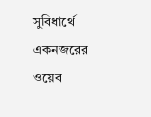সুবিধার্থে একনজরের ওয়েব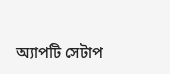অ্যাপটি সেটাপ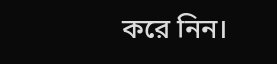করে নিন।